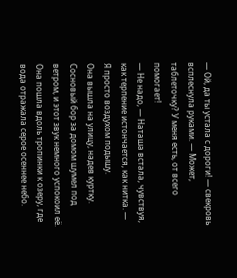— Ой, да ты устала с дороги! — свекровь всплеснула руками. — Может, таблеточку? У меня есть, от всего помогает!
— Не надо, — Наташа встала, чувствуя, как терпение истончается, как нитка. — Я просто воздухом подышу.
Она вышла на улицу, надев куртку. Сосновый бор за домом шумел под ветром, и этот звук немного успокоил её. Она пошла вдоль тропинки к озеру, где вода отражала серое осеннее небо.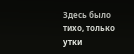Здесь было тихо, только утки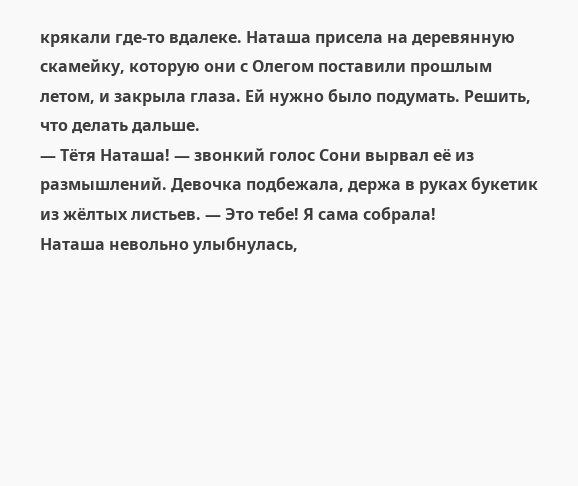крякали где-то вдалеке. Наташа присела на деревянную скамейку, которую они с Олегом поставили прошлым летом, и закрыла глаза. Ей нужно было подумать. Решить, что делать дальше.
— Тётя Наташа! — звонкий голос Сони вырвал её из размышлений. Девочка подбежала, держа в руках букетик из жёлтых листьев. — Это тебе! Я сама собрала!
Наташа невольно улыбнулась,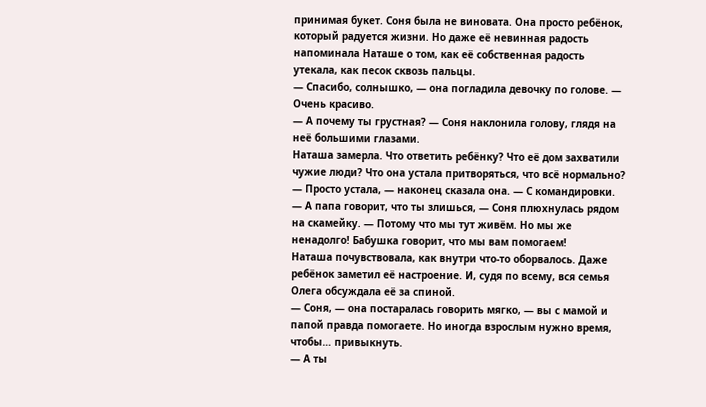принимая букет. Соня была не виновата. Она просто ребёнок, который радуется жизни. Но даже её невинная радость напоминала Наташе о том, как её собственная радость утекала, как песок сквозь пальцы.
— Спасибо, солнышко, — она погладила девочку по голове. — Очень красиво.
— А почему ты грустная? — Соня наклонила голову, глядя на неё большими глазами.
Наташа замерла. Что ответить ребёнку? Что её дом захватили чужие люди? Что она устала притворяться, что всё нормально?
— Просто устала, — наконец сказала она. — С командировки.
— А папа говорит, что ты злишься, — Соня плюхнулась рядом на скамейку. — Потому что мы тут живём. Но мы же ненадолго! Бабушка говорит, что мы вам помогаем!
Наташа почувствовала, как внутри что-то оборвалось. Даже ребёнок заметил её настроение. И, судя по всему, вся семья Олега обсуждала её за спиной.
— Соня, — она постаралась говорить мягко, — вы с мамой и папой правда помогаете. Но иногда взрослым нужно время, чтобы… привыкнуть.
— А ты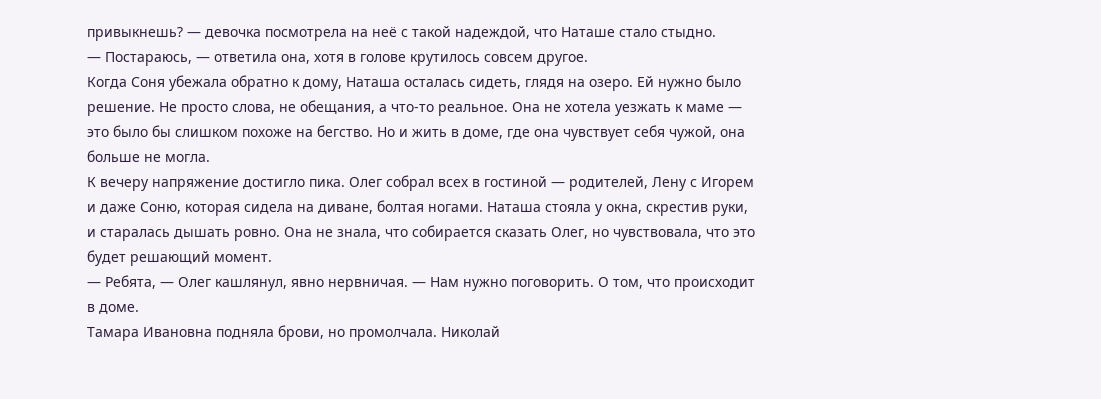привыкнешь? — девочка посмотрела на неё с такой надеждой, что Наташе стало стыдно.
— Постараюсь, — ответила она, хотя в голове крутилось совсем другое.
Когда Соня убежала обратно к дому, Наташа осталась сидеть, глядя на озеро. Ей нужно было решение. Не просто слова, не обещания, а что-то реальное. Она не хотела уезжать к маме — это было бы слишком похоже на бегство. Но и жить в доме, где она чувствует себя чужой, она больше не могла.
К вечеру напряжение достигло пика. Олег собрал всех в гостиной — родителей, Лену с Игорем и даже Соню, которая сидела на диване, болтая ногами. Наташа стояла у окна, скрестив руки, и старалась дышать ровно. Она не знала, что собирается сказать Олег, но чувствовала, что это будет решающий момент.
— Ребята, — Олег кашлянул, явно нервничая. — Нам нужно поговорить. О том, что происходит в доме.
Тамара Ивановна подняла брови, но промолчала. Николай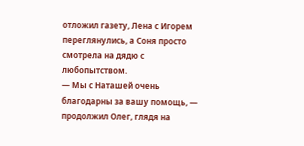отложил газету, Лена с Игорем переглянулись, а Соня просто смотрела на дядю с любопытством.
— Мы с Наташей очень благодарны за вашу помощь, — продолжил Олег, глядя на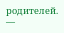родителей. —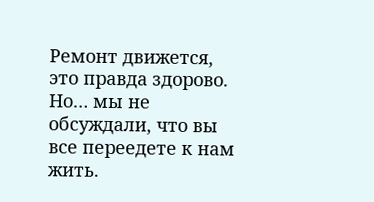Ремонт движется, это правда здорово. Но… мы не обсуждали, что вы все переедете к нам жить.